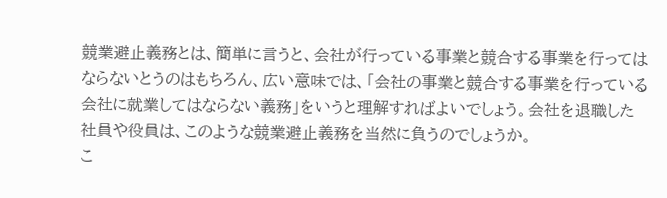競業避止義務とは、簡単に言うと、会社が行っている事業と競合する事業を行ってはならないとうのはもちろん、広い意味では、「会社の事業と競合する事業を行っている会社に就業してはならない義務」をいうと理解すればよいでしょう。会社を退職した社員や役員は、このような競業避止義務を当然に負うのでしょうか。
こ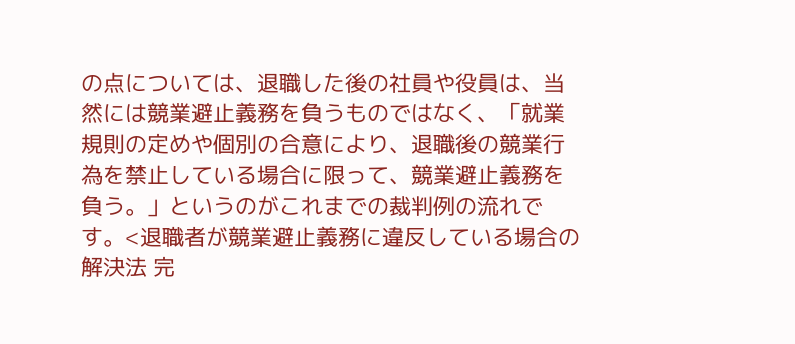の点については、退職した後の社員や役員は、当然には競業避止義務を負うものではなく、「就業規則の定めや個別の合意により、退職後の競業行為を禁止している場合に限って、競業避止義務を負う。」というのがこれまでの裁判例の流れです。<退職者が競業避止義務に違反している場合の解決法 完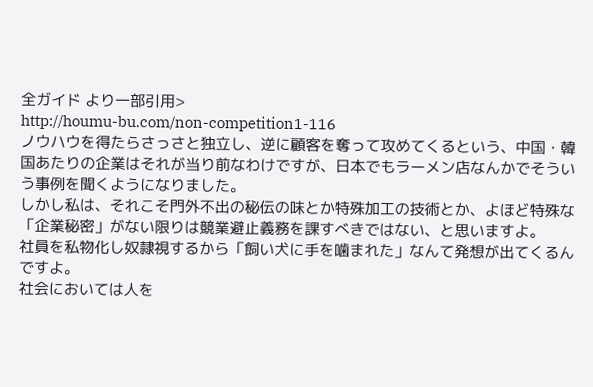全ガイド より一部引用>
http://houmu-bu.com/non-competition1-116
ノウハウを得たらさっさと独立し、逆に顧客を奪って攻めてくるという、中国・韓国あたりの企業はそれが当り前なわけですが、日本でもラーメン店なんかでそういう事例を聞くようになりました。
しかし私は、それこそ門外不出の秘伝の味とか特殊加工の技術とか、よほど特殊な「企業秘密」がない限りは競業避止義務を課すべきではない、と思いますよ。
社員を私物化し奴隷視するから「飼い犬に手を噛まれた」なんて発想が出てくるんですよ。
社会においては人を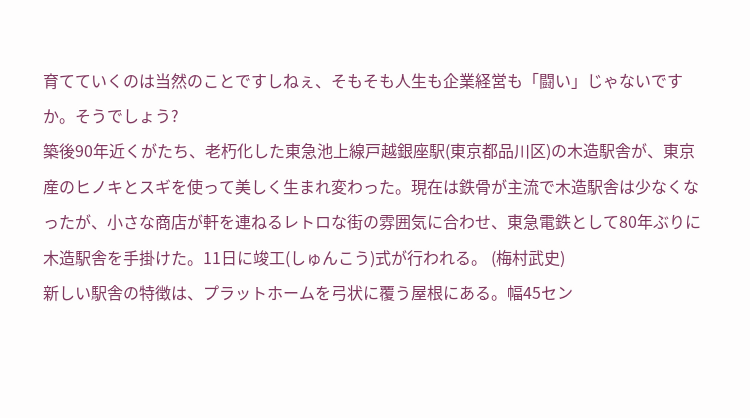育てていくのは当然のことですしねぇ、そもそも人生も企業経営も「闘い」じゃないですか。そうでしょう?
築後90年近くがたち、老朽化した東急池上線戸越銀座駅(東京都品川区)の木造駅舎が、東京産のヒノキとスギを使って美しく生まれ変わった。現在は鉄骨が主流で木造駅舎は少なくなったが、小さな商店が軒を連ねるレトロな街の雰囲気に合わせ、東急電鉄として80年ぶりに木造駅舎を手掛けた。11日に竣工(しゅんこう)式が行われる。 (梅村武史)
新しい駅舎の特徴は、プラットホームを弓状に覆う屋根にある。幅45セン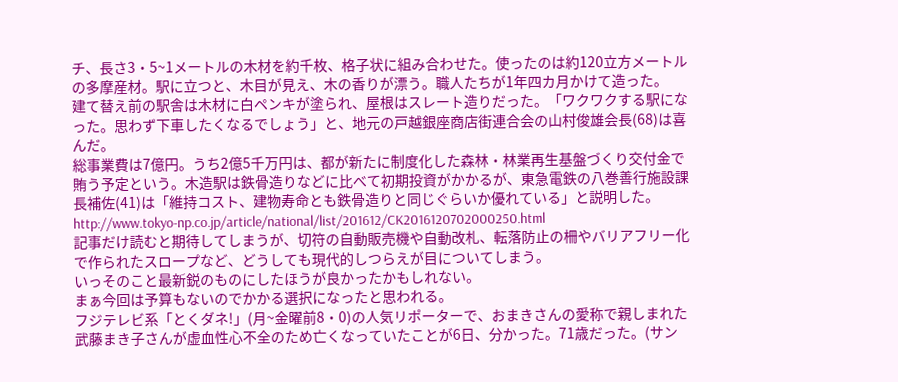チ、長さ3・5~1メートルの木材を約千枚、格子状に組み合わせた。使ったのは約120立方メートルの多摩産材。駅に立つと、木目が見え、木の香りが漂う。職人たちが1年四カ月かけて造った。
建て替え前の駅舎は木材に白ペンキが塗られ、屋根はスレート造りだった。「ワクワクする駅になった。思わず下車したくなるでしょう」と、地元の戸越銀座商店街連合会の山村俊雄会長(68)は喜んだ。
総事業費は7億円。うち2億5千万円は、都が新たに制度化した森林・林業再生基盤づくり交付金で賄う予定という。木造駅は鉄骨造りなどに比べて初期投資がかかるが、東急電鉄の八巻善行施設課長補佐(41)は「維持コスト、建物寿命とも鉄骨造りと同じぐらいか優れている」と説明した。
http://www.tokyo-np.co.jp/article/national/list/201612/CK2016120702000250.html
記事だけ読むと期待してしまうが、切符の自動販売機や自動改札、転落防止の柵やバリアフリー化で作られたスロープなど、どうしても現代的しつらえが目についてしまう。
いっそのこと最新鋭のものにしたほうが良かったかもしれない。
まぁ今回は予算もないのでかかる選択になったと思われる。
フジテレビ系「とくダネ!」(月~金曜前8・0)の人気リポーターで、おまきさんの愛称で親しまれた武藤まき子さんが虚血性心不全のため亡くなっていたことが6日、分かった。71歳だった。(サン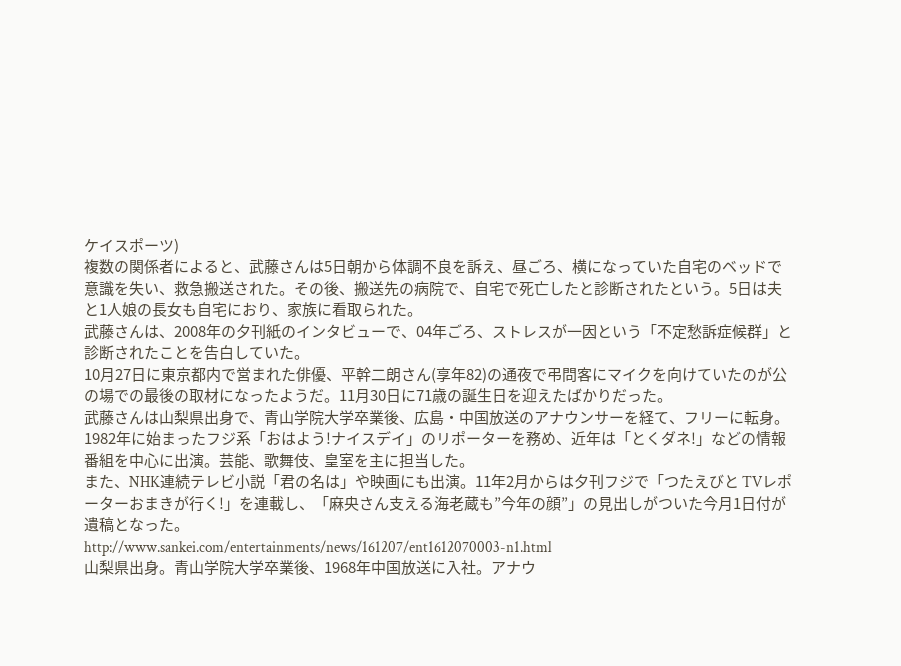ケイスポーツ)
複数の関係者によると、武藤さんは5日朝から体調不良を訴え、昼ごろ、横になっていた自宅のベッドで意識を失い、救急搬送された。その後、搬送先の病院で、自宅で死亡したと診断されたという。5日は夫と1人娘の長女も自宅におり、家族に看取られた。
武藤さんは、2008年の夕刊紙のインタビューで、04年ごろ、ストレスが一因という「不定愁訴症候群」と診断されたことを告白していた。
10月27日に東京都内で営まれた俳優、平幹二朗さん(享年82)の通夜で弔問客にマイクを向けていたのが公の場での最後の取材になったようだ。11月30日に71歳の誕生日を迎えたばかりだった。
武藤さんは山梨県出身で、青山学院大学卒業後、広島・中国放送のアナウンサーを経て、フリーに転身。1982年に始まったフジ系「おはよう!ナイスデイ」のリポーターを務め、近年は「とくダネ!」などの情報番組を中心に出演。芸能、歌舞伎、皇室を主に担当した。
また、NHK連続テレビ小説「君の名は」や映画にも出演。11年2月からは夕刊フジで「つたえびと TVレポーターおまきが行く!」を連載し、「麻央さん支える海老蔵も”今年の顔”」の見出しがついた今月1日付が遺稿となった。
http://www.sankei.com/entertainments/news/161207/ent1612070003-n1.html
山梨県出身。青山学院大学卒業後、1968年中国放送に入社。アナウ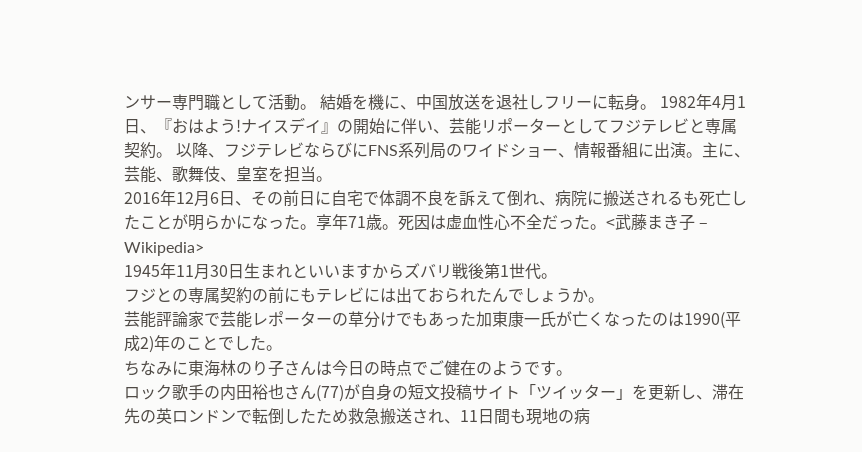ンサー専門職として活動。 結婚を機に、中国放送を退社しフリーに転身。 1982年4月1日、『おはよう!ナイスデイ』の開始に伴い、芸能リポーターとしてフジテレビと専属契約。 以降、フジテレビならびにFNS系列局のワイドショー、情報番組に出演。主に、芸能、歌舞伎、皇室を担当。
2016年12月6日、その前日に自宅で体調不良を訴えて倒れ、病院に搬送されるも死亡したことが明らかになった。享年71歳。死因は虚血性心不全だった。<武藤まき子 – Wikipedia>
1945年11月30日生まれといいますからズバリ戦後第1世代。
フジとの専属契約の前にもテレビには出ておられたんでしょうか。
芸能評論家で芸能レポーターの草分けでもあった加東康一氏が亡くなったのは1990(平成2)年のことでした。
ちなみに東海林のり子さんは今日の時点でご健在のようです。
ロック歌手の内田裕也さん(77)が自身の短文投稿サイト「ツイッター」を更新し、滞在先の英ロンドンで転倒したため救急搬送され、11日間も現地の病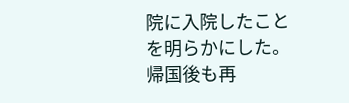院に入院したことを明らかにした。帰国後も再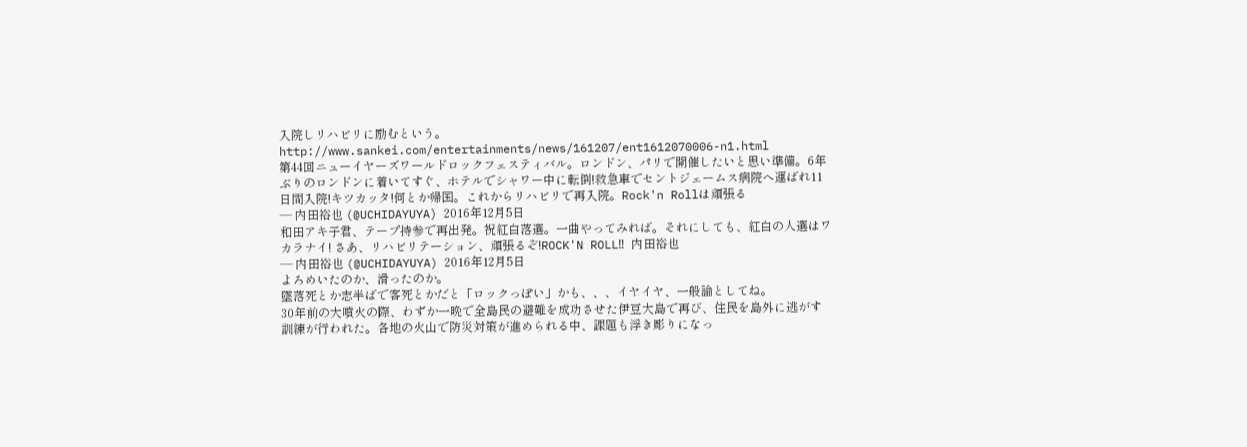入院しリハビリに励むという。
http://www.sankei.com/entertainments/news/161207/ent1612070006-n1.html
第44回ニューイヤーズワールドロックフェスティバル。ロンドン、パリで開催したいと思い準備。6年ぶりのロンドンに着いてすぐ、ホテルでシャワー中に転倒!救急車でセントジェームス病院へ運ばれ11日間入院!キツカッタ!何とか帰国。これからリハビリで再入院。Rock'n Rollは頑張る
— 内田裕也 (@UCHIDAYUYA) 2016年12月5日
和田アキ子君、テープ持参で再出発。祝紅白落選。一曲やってみれば。それにしても、紅白の人選はワカラナイ! さあ、リハビリテーション、頑張るぞ!ROCK'N ROLL‼ 内田裕也
— 内田裕也 (@UCHIDAYUYA) 2016年12月5日
よろめいたのか、滑ったのか。
墜落死とか志半ばで客死とかだと「ロックっぽい」かも、、、イヤイヤ、一般論としてね。
30年前の大噴火の際、わずか一晩で全島民の避難を成功させた伊豆大島で再び、住民を島外に逃がす訓練が行われた。各地の火山で防災対策が進められる中、課題も浮き彫りになっ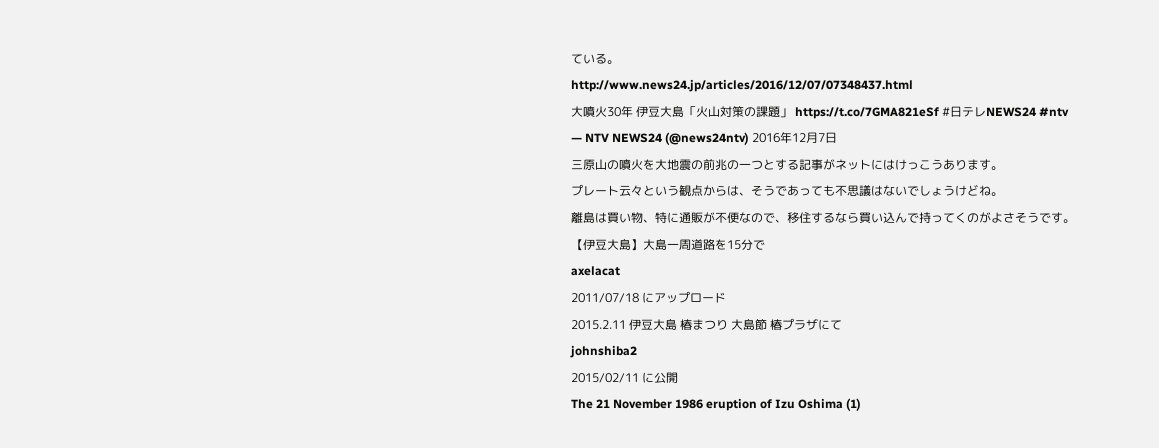ている。
http://www.news24.jp/articles/2016/12/07/07348437.html
大噴火30年 伊豆大島「火山対策の課題」 https://t.co/7GMA821eSf #日テレNEWS24 #ntv
— NTV NEWS24 (@news24ntv) 2016年12月7日
三原山の噴火を大地震の前兆の一つとする記事がネットにはけっこうあります。
プレート云々という観点からは、そうであっても不思議はないでしょうけどね。
離島は買い物、特に通販が不便なので、移住するなら買い込んで持ってくのがよさそうです。
【伊豆大島】大島一周道路を15分で
axelacat
2011/07/18 にアップロード
2015.2.11 伊豆大島 椿まつり 大島節 椿プラザにて
johnshiba2
2015/02/11 に公開
The 21 November 1986 eruption of Izu Oshima (1)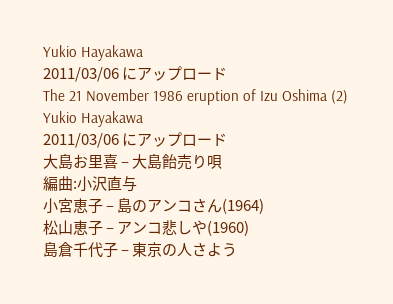Yukio Hayakawa
2011/03/06 にアップロード
The 21 November 1986 eruption of Izu Oshima (2)
Yukio Hayakawa
2011/03/06 にアップロード
大島お里喜 – 大島飴売り唄
編曲:小沢直与
小宮恵子 – 島のアンコさん(1964)
松山恵子 – アンコ悲しや(1960)
島倉千代子 – 東京の人さよう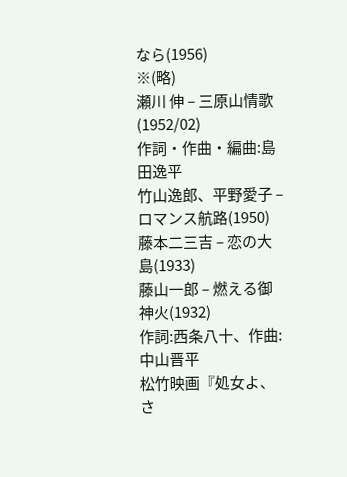なら(1956)
※(略)
瀬川 伸 – 三原山情歌(1952/02)
作詞・作曲・編曲:島田逸平
竹山逸郎、平野愛子 – ロマンス航路(1950)
藤本二三吉 – 恋の大島(1933)
藤山一郎 – 燃える御神火(1932)
作詞:西条八十、作曲:中山晋平
松竹映画『処女よ、さ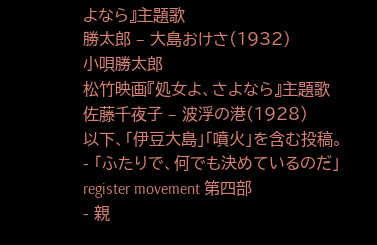よなら』主題歌
勝太郎 – 大島おけさ(1932)
小唄勝太郎
松竹映画『処女よ、さよなら』主題歌
佐藤千夜子 – 波浮の港(1928)
以下、「伊豆大島」「噴火」を含む投稿。
- 「ふたりで、何でも決めているのだ」 register movement 第四部
- 親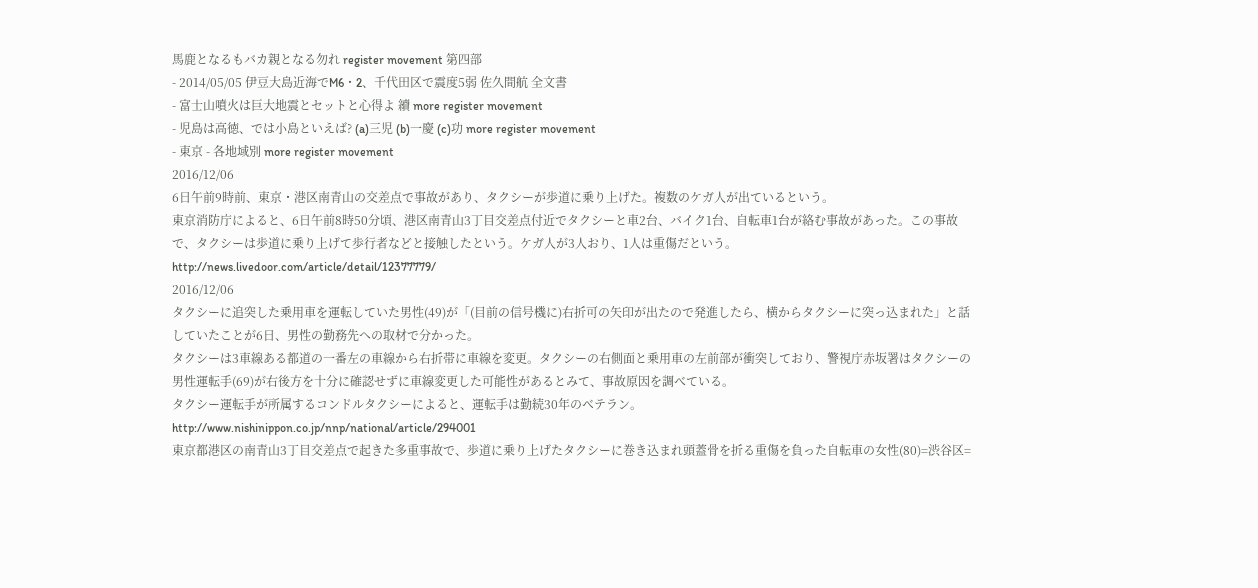馬鹿となるもバカ親となる勿れ register movement 第四部
- 2014/05/05 伊豆大島近海でM6・2、千代田区で震度5弱 佐久間航 全文書
- 富士山噴火は巨大地震とセットと心得よ 續 more register movement
- 児島は高徳、では小島といえば? (a)三児 (b)一慶 (c)功 more register movement
- 東京 - 各地域別 more register movement
2016/12/06
6日午前9時前、東京・港区南青山の交差点で事故があり、タクシーが歩道に乗り上げた。複数のケガ人が出ているという。
東京消防庁によると、6日午前8時50分頃、港区南青山3丁目交差点付近でタクシーと車2台、バイク1台、自転車1台が絡む事故があった。この事故で、タクシーは歩道に乗り上げて歩行者などと接触したという。ケガ人が3人おり、1人は重傷だという。
http://news.livedoor.com/article/detail/12377779/
2016/12/06
タクシーに追突した乗用車を運転していた男性(49)が「(目前の信号機に)右折可の矢印が出たので発進したら、横からタクシーに突っ込まれた」と話していたことが6日、男性の勤務先への取材で分かった。
タクシーは3車線ある都道の一番左の車線から右折帯に車線を変更。タクシーの右側面と乗用車の左前部が衝突しており、警視庁赤坂署はタクシーの男性運転手(69)が右後方を十分に確認せずに車線変更した可能性があるとみて、事故原因を調べている。
タクシー運転手が所属するコンドルタクシーによると、運転手は勤続30年のベテラン。
http://www.nishinippon.co.jp/nnp/national/article/294001
東京都港区の南青山3丁目交差点で起きた多重事故で、歩道に乗り上げたタクシーに巻き込まれ頭蓋骨を折る重傷を負った自転車の女性(80)=渋谷区=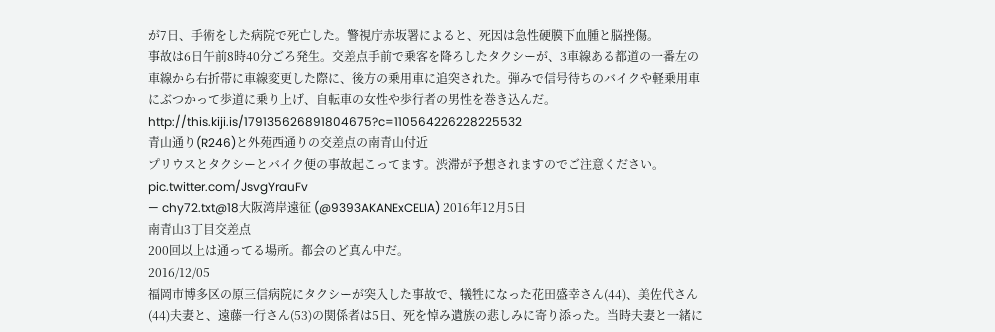が7日、手術をした病院で死亡した。警視庁赤坂署によると、死因は急性硬膜下血腫と脳挫傷。
事故は6日午前8時40分ごろ発生。交差点手前で乗客を降ろしたタクシーが、3車線ある都道の一番左の車線から右折帯に車線変更した際に、後方の乗用車に追突された。弾みで信号待ちのバイクや軽乗用車にぶつかって歩道に乗り上げ、自転車の女性や歩行者の男性を巻き込んだ。
http://this.kiji.is/179135626891804675?c=110564226228225532
青山通り(R246)と外苑西通りの交差点の南青山付近
プリウスとタクシーとバイク便の事故起こってます。渋滞が予想されますのでご注意ください。 pic.twitter.com/JsvgYrauFv
— chy72.txt@18大阪湾岸遠征 (@9393AKANExCELIA) 2016年12月5日
南青山3丁目交差点
200回以上は通ってる場所。都会のど真ん中だ。
2016/12/05
福岡市博多区の原三信病院にタクシーが突入した事故で、犠牲になった花田盛幸さん(44)、美佐代さん(44)夫妻と、遠藤一行さん(53)の関係者は5日、死を悼み遺族の悲しみに寄り添った。当時夫妻と一緒に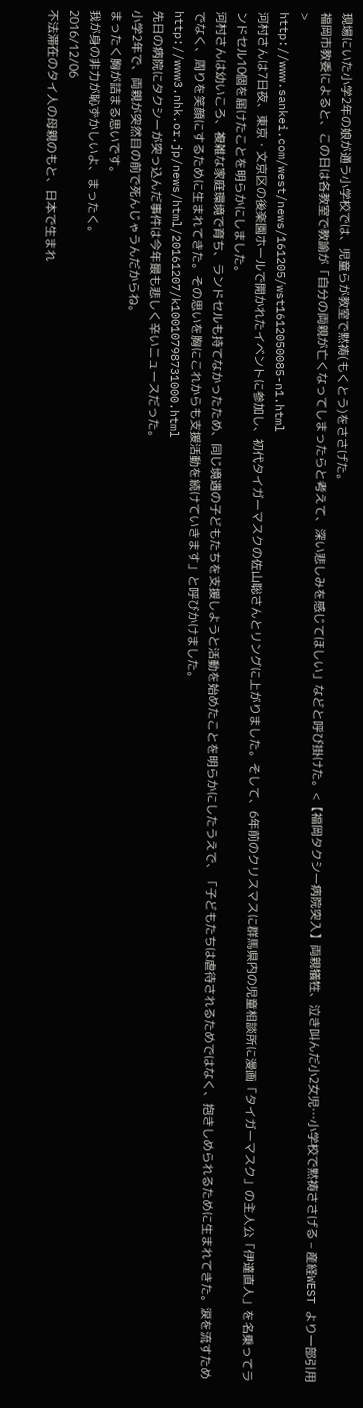現場にいた小学2年の娘が通う小学校では、児童らが教室で黙祷(もくとう)をささげた。
福岡市教委によると、この日は各教室で教諭が「自分の両親が亡くなってしまったらと考えて、深い悲しみを感じてほしい」などと呼び掛けた。<【福岡タクシー病院突入】両親犠牲、泣き叫んだ小2女児…小学校で黙祷ささげる – 産経WEST より一部引用>
http://www.sankei.com/west/news/161205/wst1612050085-n1.html
河村さんは7日夜、東京・文京区の後楽園ホールで開かれたイベントに参加し、初代タイガーマスクの佐山聡さんとリングに上がりました。そして、6年前のクリスマスに群馬県内の児童相談所に漫画「タイガーマスク」の主人公「伊達直人」を名乗ってランドセル10個を届けたことを明らかにしました。
河村さんは幼いころ、複雑な家庭環境で育ち、ランドセルも持てなかったため、同じ境遇の子どもたちを支援しようと活動を始めたことを明らかにしたうえで、「子どもたちは虐待されるためではなく、抱きしめられるために生まれてきた。涙を流すためでなく、周りを笑顔にするために生まれてきた。その思いを胸にこれからも支援活動を続けていきます」と呼びかけました。
http://www3.nhk.or.jp/news/html/20161207/k10010798731000.html
先日の病院にタクシーが突っ込んだ事件は今年最も悲しく辛いニュースだった。
小学2年で、両親が突然目の前で死んじゃうんだからね。
まったく胸が詰まる思いです。
我が身の非力が恥ずかしいよ、まったく。
2016/12/06
不法滞在のタイ人の母親のもと、日本で生まれ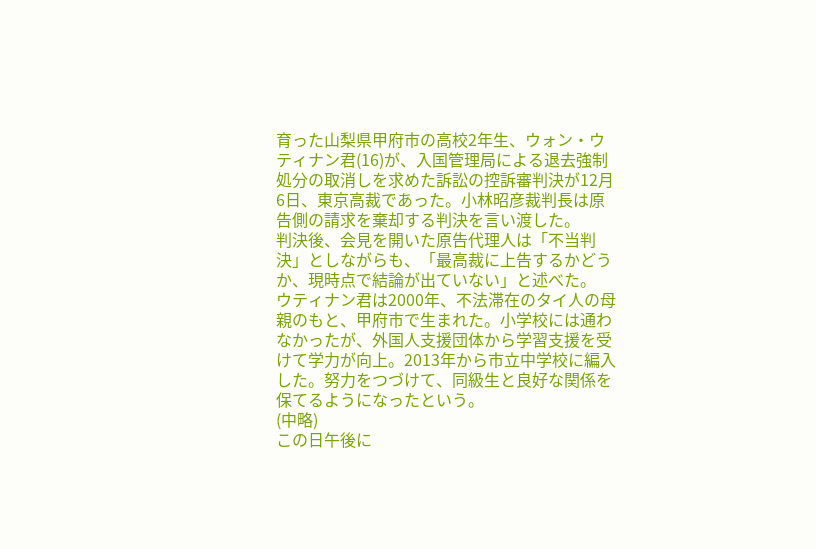育った山梨県甲府市の高校2年生、ウォン・ウティナン君(16)が、入国管理局による退去強制処分の取消しを求めた訴訟の控訴審判決が12月6日、東京高裁であった。小林昭彦裁判長は原告側の請求を棄却する判決を言い渡した。
判決後、会見を開いた原告代理人は「不当判決」としながらも、「最高裁に上告するかどうか、現時点で結論が出ていない」と述べた。
ウティナン君は2000年、不法滞在のタイ人の母親のもと、甲府市で生まれた。小学校には通わなかったが、外国人支援団体から学習支援を受けて学力が向上。2013年から市立中学校に編入した。努力をつづけて、同級生と良好な関係を保てるようになったという。
(中略)
この日午後に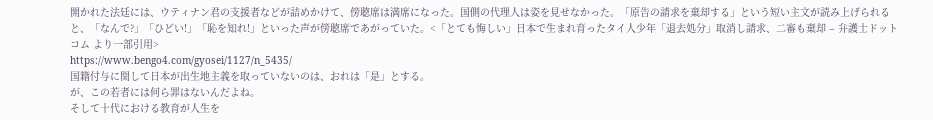開かれた法廷には、ウティナン君の支援者などが詰めかけて、傍聴席は満席になった。国側の代理人は姿を見せなかった。「原告の請求を棄却する」という短い主文が読み上げられると、「なんで?」「ひどい!」「恥を知れ!」といった声が傍聴席であがっていた。<「とても悔しい」日本で生まれ育ったタイ人少年「退去処分」取消し請求、二審も棄却 – 弁護士ドットコム より一部引用>
https://www.bengo4.com/gyosei/1127/n_5435/
国籍付与に関して日本が出生地主義を取っていないのは、おれは「是」とする。
が、この若者には何ら罪はないんだよね。
そして十代における教育が人生を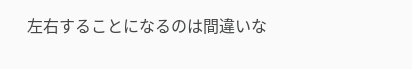左右することになるのは間違いな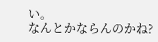い。
なんとかならんのかね?